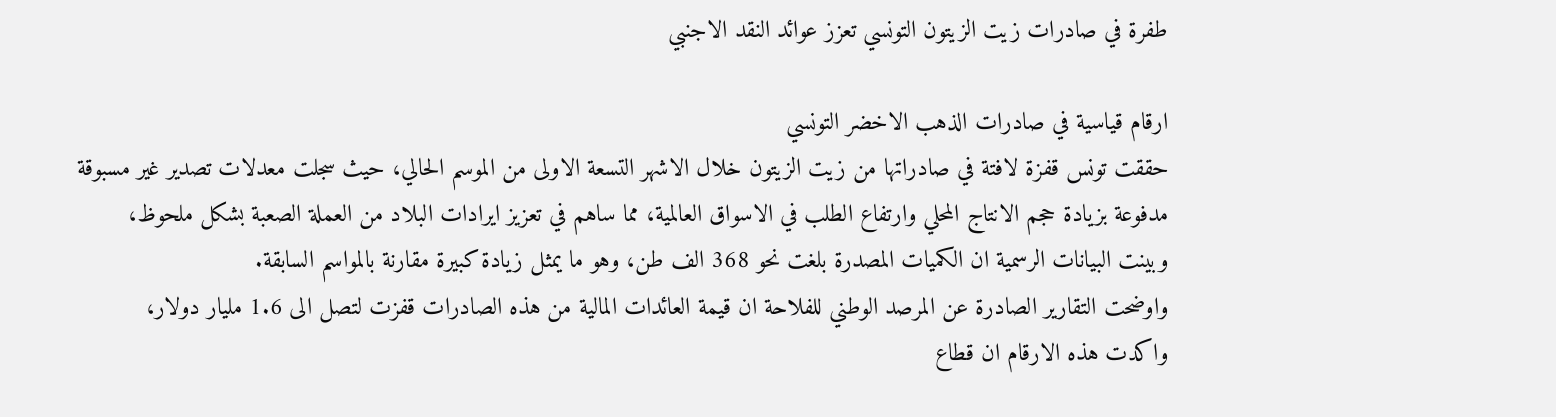طفرة في صادرات زيت الزيتون التونسي تعزز عوائد النقد الاجنبي

ارقام قياسية في صادرات الذهب الاخضر التونسي
حققت تونس قفزة لافتة في صادراتها من زيت الزيتون خلال الاشهر التسعة الاولى من الموسم الحالي، حيث سجلت معدلات تصدير غير مسبوقة مدفوعة بزيادة حجم الانتاج المحلي وارتفاع الطلب في الاسواق العالمية، مما ساهم في تعزيز ايرادات البلاد من العملة الصعبة بشكل ملحوظ، وبينت البيانات الرسمية ان الكميات المصدرة بلغت نحو 368 الف طن، وهو ما يمثل زيادة كبيرة مقارنة بالمواسم السابقة.
واوضحت التقارير الصادرة عن المرصد الوطني للفلاحة ان قيمة العائدات المالية من هذه الصادرات قفزت لتصل الى 1.6 مليار دولار، واكدت هذه الارقام ان قطاع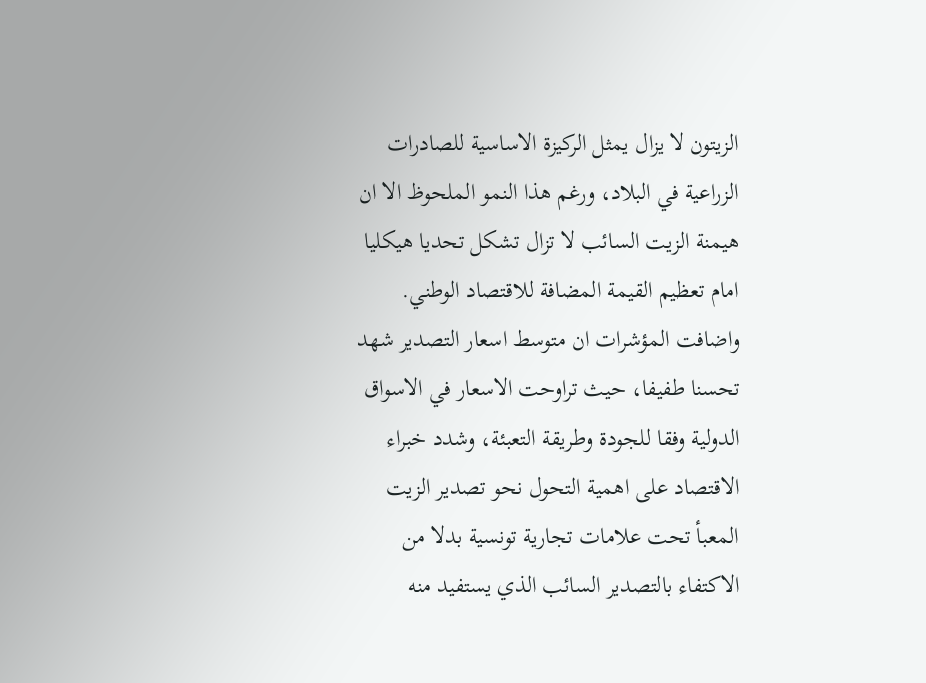الزيتون لا يزال يمثل الركيزة الاساسية للصادرات الزراعية في البلاد، ورغم هذا النمو الملحوظ الا ان هيمنة الزيت السائب لا تزال تشكل تحديا هيكليا امام تعظيم القيمة المضافة للاقتصاد الوطني.
واضافت المؤشرات ان متوسط اسعار التصدير شهد تحسنا طفيفا، حيث تراوحت الاسعار في الاسواق الدولية وفقا للجودة وطريقة التعبئة، وشدد خبراء الاقتصاد على اهمية التحول نحو تصدير الزيت المعبأ تحت علامات تجارية تونسية بدلا من الاكتفاء بالتصدير السائب الذي يستفيد منه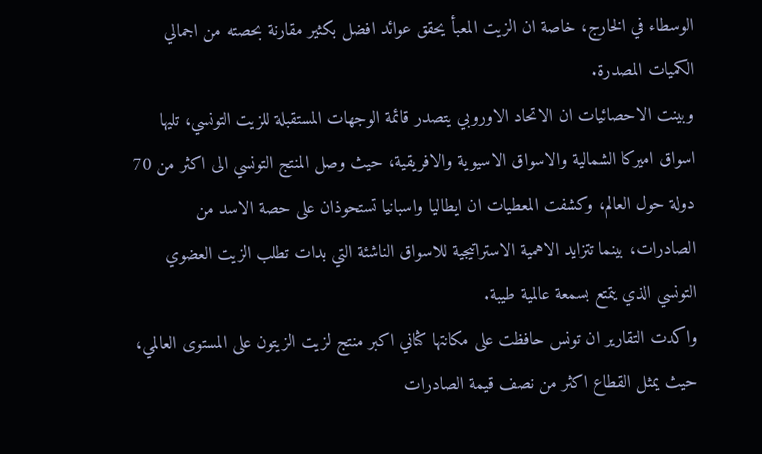الوسطاء في الخارج، خاصة ان الزيت المعبأ يحقق عوائد افضل بكثير مقارنة بحصته من اجمالي الكميات المصدرة.
وبينت الاحصائيات ان الاتحاد الاوروبي يتصدر قائمة الوجهات المستقبلة للزيت التونسي، تليها اسواق اميركا الشمالية والاسواق الاسيوية والافريقية، حيث وصل المنتج التونسي الى اكثر من 70 دولة حول العالم، وكشفت المعطيات ان ايطاليا واسبانيا تستحوذان على حصة الاسد من الصادرات، بينما تتزايد الاهمية الاستراتيجية للاسواق الناشئة التي بدات تطلب الزيت العضوي التونسي الذي يتمتع بسمعة عالمية طيبة.
واكدت التقارير ان تونس حافظت على مكانتها كثاني اكبر منتج لزيت الزيتون على المستوى العالمي، حيث يمثل القطاع اكثر من نصف قيمة الصادرات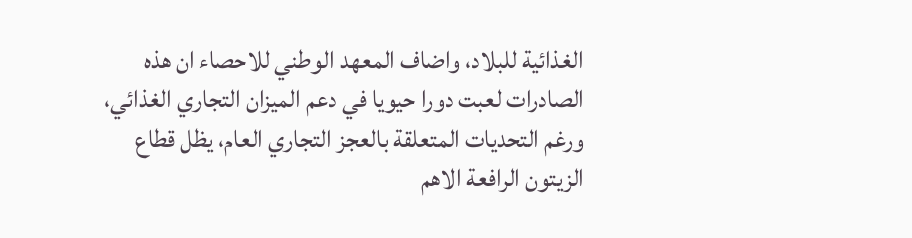الغذائية للبلاد، واضاف المعهد الوطني للاحصاء ان هذه الصادرات لعبت دورا حيويا في دعم الميزان التجاري الغذائي، ورغم التحديات المتعلقة بالعجز التجاري العام، يظل قطاع الزيتون الرافعة الاهم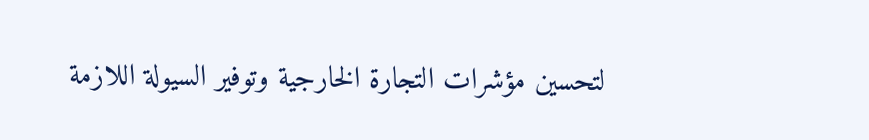لتحسين مؤشرات التجارة الخارجية وتوفير السيولة اللازمة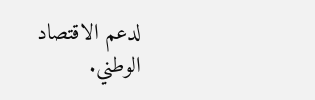لدعم الاقتصاد الوطني.